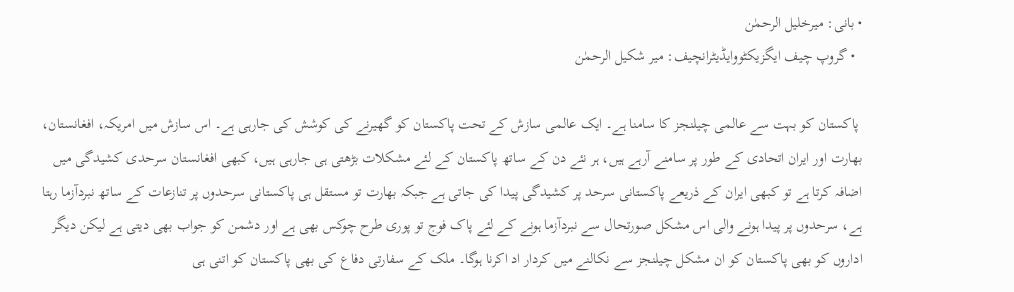• بانی: میرخلیل الرحمٰن
  • گروپ چیف ایگزیکٹووایڈیٹرانچیف: میر شکیل الرحمٰن

 پاکستان کو بہت سے عالمی چیلنجز کا سامنا ہے۔ ایک عالمی سازش کے تحت پاکستان کو گھیرنے کی کوشش کی جارہی ہے۔ اس سازش میں امریکہ، افغانستان، بھارت اور ایران اتحادی کے طور پر سامنے آرہے ہیں، ہر نئے دن کے ساتھ پاکستان کے لئے مشکلات بڑھتی ہی جارہی ہیں، کبھی افغانستان سرحدی کشیدگی میں اضافہ کرتا ہے تو کبھی ایران کے ذریعے پاکستانی سرحد پر کشیدگی پیدا کی جاتی ہے جبکہ بھارت تو مستقل ہی پاکستانی سرحدوں پر تنازعات کے ساتھ نبردآزما رہتا ہے، سرحدوں پر پیدا ہونے والی اس مشکل صورتحال سے نبردآزما ہونے کے لئے پاک فوج تو پوری طرح چوکس بھی ہے اور دشمن کو جواب بھی دیتی ہے لیکن دیگر اداروں کو بھی پاکستان کو ان مشکل چیلنجز سے نکالنے میں کردار اد اکرنا ہوگا۔ ملک کے سفارتی دفاع کی بھی پاکستان کو اتنی ہی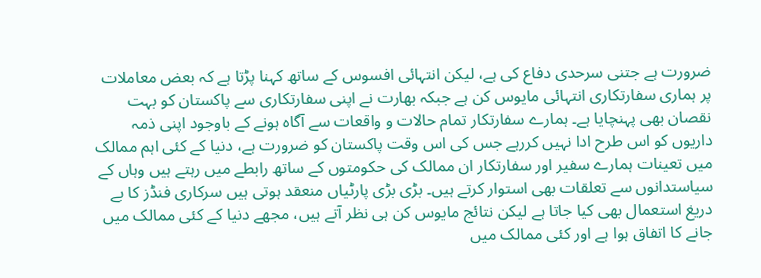ضرورت ہے جتنی سرحدی دفاع کی ہے، لیکن انتہائی افسوس کے ساتھ کہنا پڑتا ہے کہ بعض معاملات پر ہماری سفارتکاری انتہائی مایوس کن ہے جبکہ بھارت نے اپنی سفارتکاری سے پاکستان کو بہت نقصان بھی پہنچایا ہے۔ ہمارے سفارتکار تمام حالات و واقعات سے آگاہ ہونے کے باوجود اپنی ذمہ داریوں کو اس طرح ادا نہیں کررہے جس کی اس وقت پاکستان کو ضرورت ہے، دنیا کے کئی اہم ممالک میں تعینات ہمارے سفیر اور سفارتکار ان ممالک کی حکومتوں کے ساتھ رابطے میں رہتے ہیں وہاں کے سیاستدانوں سے تعلقات بھی استوار کرتے ہیں۔ بڑی بڑی پارٹیاں منعقد ہوتی ہیں سرکاری فنڈز کا بے دریغ استعمال بھی کیا جاتا ہے لیکن نتائج مایوس کن ہی نظر آتے ہیں، مجھے دنیا کے کئی ممالک میں جانے کا اتفاق ہوا ہے اور کئی ممالک میں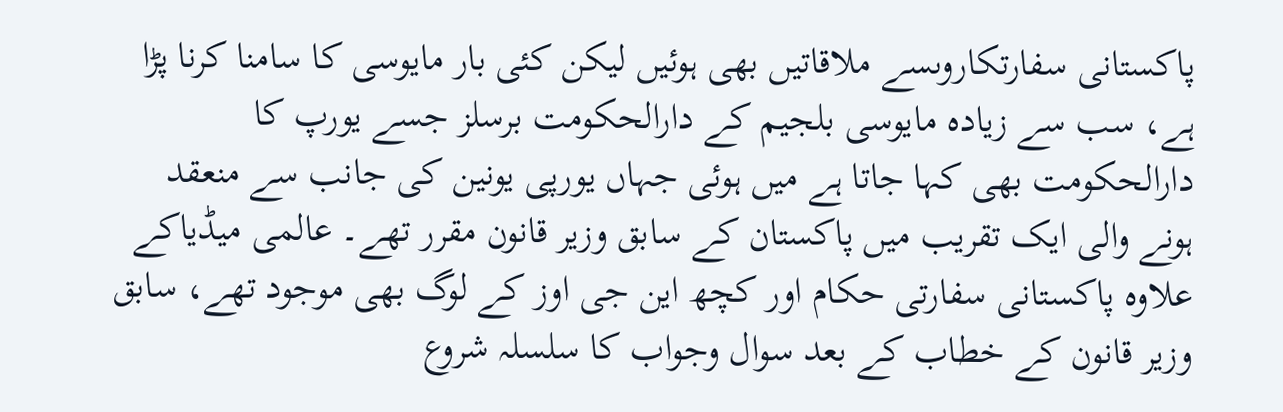پاکستانی سفارتکاروںسے ملاقاتیں بھی ہوئیں لیکن کئی بار مایوسی کا سامنا کرنا پڑا ہے، سب سے زیادہ مایوسی بلجیم کے دارالحکومت برسلز جسے یورپ کا دارالحکومت بھی کہا جاتا ہے میں ہوئی جہاں یورپی یونین کی جانب سے منعقد ہونے والی ایک تقریب میں پاکستان کے سابق وزیر قانون مقرر تھے۔ عالمی میڈیاکے علاوہ پاکستانی سفارتی حکام اور کچھ این جی اوز کے لوگ بھی موجود تھے، سابق وزیر قانون کے خطاب کے بعد سوال وجواب کا سلسلہ شروع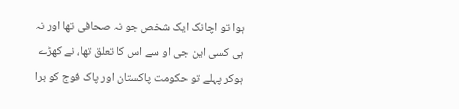ہوا تو اچانک ایک شخص جو نہ صحافی تھا اور نہ ہی کسی این جی او سے اس کا تعلق تھا، نے کھڑے ہوکر پہلے تو حکومت پاکستان اور پاک فوج کو برا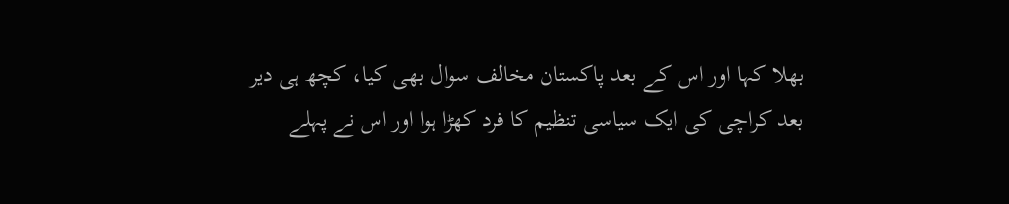بھلا کہا اور اس کے بعد پاکستان مخالف سوال بھی کیا، کچھ ہی دیر بعد کراچی کی ایک سیاسی تنظیم کا فرد کھڑا ہوا اور اس نے پہلے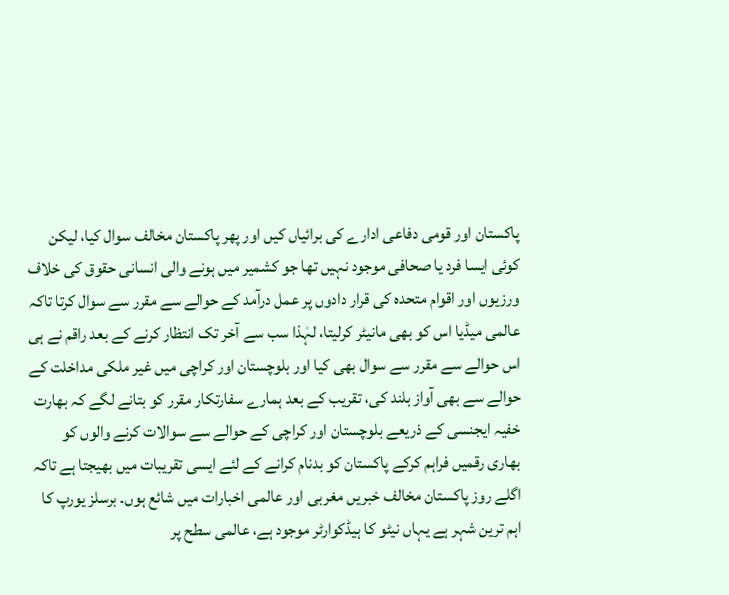پاکستان اور قومی دفاعی ادارے کی برائیاں کیں اور پھر پاکستان مخالف سوال کیا، لیکن کوئی ایسا فرد یا صحافی موجود نہیں تھا جو کشمیر میں ہونے والی انسانی حقوق کی خلاف ورزیوں اور اقوام متحدہ کی قرار دادوں پر عمل درآمد کے حوالے سے مقرر سے سوال کرتا تاکہ عالمی میڈیا اس کو بھی مانیٹر کرلیتا، لہٰذا سب سے آخر تک انتظار کرنے کے بعد راقم نے ہی اس حوالے سے مقرر سے سوال بھی کیا اور بلوچستان اور کراچی میں غیر ملکی مداخلت کے حوالے سے بھی آواز بلند کی، تقریب کے بعد ہمارے سفارتکار مقرر کو بتانے لگے کہ بھارت خفیہ ایجنسی کے ذریعے بلوچستان اور کراچی کے حوالے سے سوالات کرنے والوں کو بھاری رقمیں فراہم کرکے پاکستان کو بدنام کرانے کے لئے ایسی تقریبات میں بھیجتا ہے تاکہ اگلے روز پاکستان مخالف خبریں مغربی اور عالمی اخبارات میں شائع ہوں۔ برسلز یورپ کا اہم ترین شہر ہے یہاں نیٹو کا ہیڈکوارٹر موجود ہے، عالمی سطح پر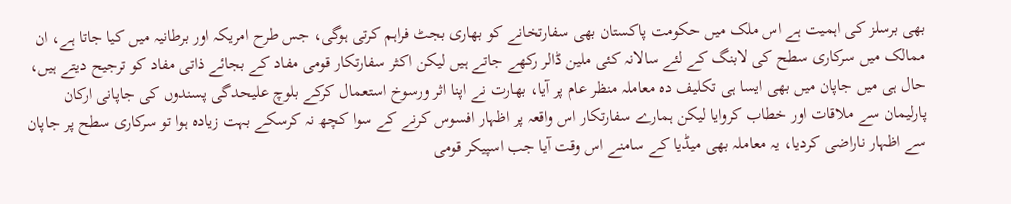بھی برسلز کی اہمیت ہے اس ملک میں حکومت پاکستان بھی سفارتخانے کو بھاری بجٹ فراہم کرتی ہوگی، جس طرح امریکہ اور برطانیہ میں کیا جاتا ہے، ان ممالک میں سرکاری سطح کی لابنگ کے لئے سالانہ کئی ملین ڈالر رکھے جاتے ہیں لیکن اکثر سفارتکار قومی مفاد کے بجائے ذاتی مفاد کو ترجیح دیتے ہیں، حال ہی میں جاپان میں بھی ایسا ہی تکلیف دہ معاملہ منظر عام پر آیا، بھارت نے اپنا اثر ورسوخ استعمال کرکے بلوچ علیحدگی پسندوں کی جاپانی ارکان پارلیمان سے ملاقات اور خطاب کروایا لیکن ہمارے سفارتکار اس واقعہ پر اظہار افسوس کرنے کے سوا کچھ نہ کرسکے بہت زیادہ ہوا تو سرکاری سطح پر جاپان سے اظہار ناراضی کردیا، یہ معاملہ بھی میڈیا کے سامنے اس وقت آیا جب اسپیکر قومی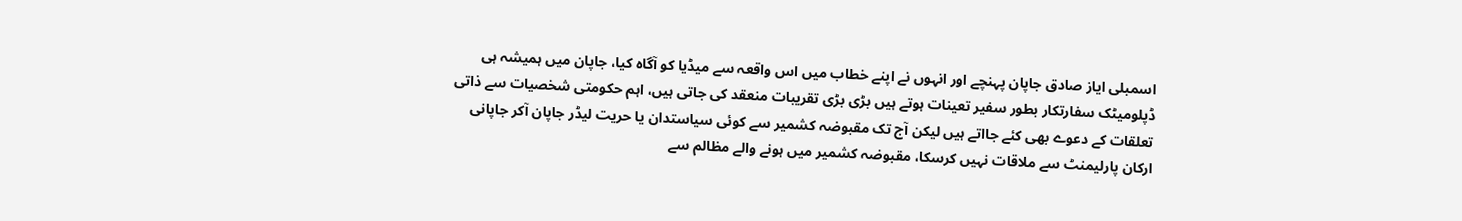اسمبلی ایاز صادق جاپان پہنچے اور انہوں نے اپنے خطاب میں اس واقعہ سے میڈیا کو آگاہ کیا، جاپان میں ہمیشہ ہی ڈپلومیٹک سفارتکار بطور سفیر تعینات ہوتے ہیں بڑی بڑی تقریبات منعقد کی جاتی ہیں، اہم حکومتی شخصیات سے ذاتی تعلقات کے دعوے بھی کئے جااتے ہیں لیکن آج تک مقبوضہ کشمیر سے کوئی سیاستدان یا حریت لیڈر جاپان آکر جاپانی ارکان پارلیمنٹ سے ملاقات نہیں کرسکا، مقبوضہ کشمیر میں ہونے والے مظالم سے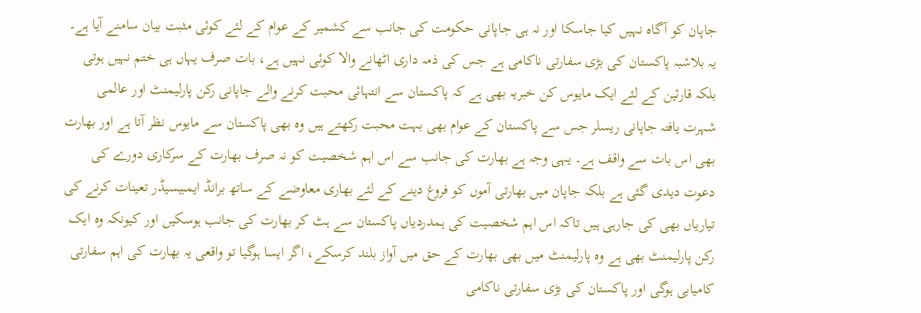جاپان کو آگاہ نہیں کیا جاسکا اور نہ ہی جاپانی حکومت کی جانب سے کشمیر کے عوام کے لئے کوئی مثبت بیان سامنے آیا ہے۔ یہ بلاشبہ پاکستان کی بڑی سفارتی ناکامی ہے جس کی ذمہ داری اٹھانے والا کوئی نہیں ہے، بات صرف یہاں ہی ختم نہیں ہوتی بلکہ قارئین کے لئے ایک مایوس کن خبریہ بھی ہے کہ پاکستان سے انتہائی محبت کرنے والے جاپانی رکن پارلیمنٹ اور عالمی شہرت یافتہ جاپانی ریسلر جس سے پاکستان کے عوام بھی بہت محبت رکھتے ہیں وہ بھی پاکستان سے مایوس نظر آتا ہے اور بھارت بھی اس بات سے واقف ہے۔ یہی وجہ ہے بھارت کی جانب سے اس اہم شخصیت کو نہ صرف بھارت کے سرکاری دورے کی دعوت دیدی گئی ہے بلکہ جاپان میں بھارتی آموں کو فروغ دینے کے لئے بھاری معاوضے کے ساتھ برانڈ ایمبیسیڈر تعینات کرنے کی تیاریاں بھی کی جارہی ہیں تاکہ اس اہم شخصیت کی ہمدردیاں پاکستان سے ہٹ کر بھارت کی جانب ہوسکیں اور کیونکہ وہ ایک رکن پارلیمنٹ بھی ہے وہ پارلیمنٹ میں بھی بھارت کے حق میں آواز بلند کرسکے، اگر ایسا ہوگیا تو واقعی یہ بھارت کی اہم سفارتی کامیابی ہوگی اور پاکستان کی بڑی سفارتی ناکامی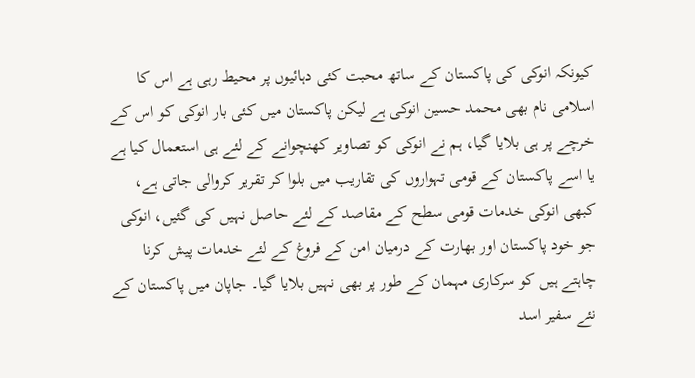کیونکہ انوکی کی پاکستان کے ساتھ محبت کئی دہائیوں پر محیط رہی ہے اس کا اسلامی نام بھی محمد حسین انوکی ہے لیکن پاکستان میں کئی بار انوکی کو اس کے خرچے پر ہی بلایا گیا، ہم نے انوکی کو تصاویر کھنچوانے کے لئے ہی استعمال کیا ہے یا اسے پاکستان کے قومی تہواروں کی تقاریب میں بلوا کر تقریر کروالی جاتی ہے، کبھی انوکی خدمات قومی سطح کے مقاصد کے لئے حاصل نہیں کی گئیں، انوکی جو خود پاکستان اور بھارت کے درمیان امن کے فروغ کے لئے خدمات پیش کرنا چاہتے ہیں کو سرکاری مہمان کے طور پر بھی نہیں بلایا گیا۔ جاپان میں پاکستان کے نئے سفیر اسد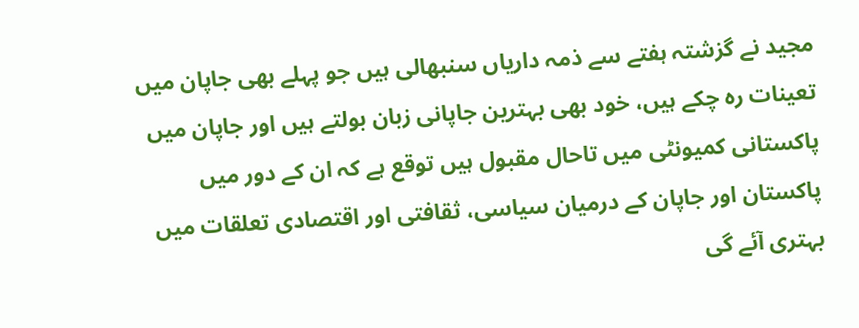مجید نے گزشتہ ہفتے سے ذمہ داریاں سنبھالی ہیں جو پہلے بھی جاپان میں تعینات رہ چکے ہیں، خود بھی بہترین جاپانی زبان بولتے ہیں اور جاپان میں پاکستانی کمیونٹی میں تاحال مقبول ہیں توقع ہے کہ ان کے دور میں پاکستان اور جاپان کے درمیان سیاسی، ثقافتی اور اقتصادی تعلقات میں بہتری آئے گی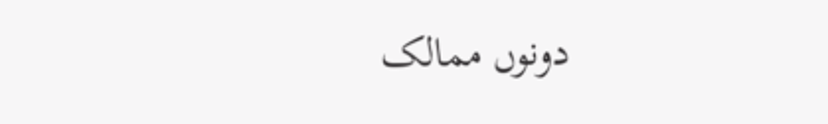دونوں ممالک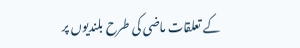کے تعلقات ماضی کی طرح بلندیوں پر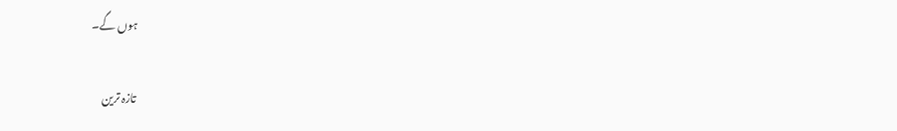ہوں گے۔

تازہ ترین